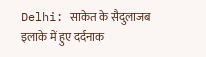Delhi: साकेत के सैदुलाजब इलाके में हुए दर्दनाक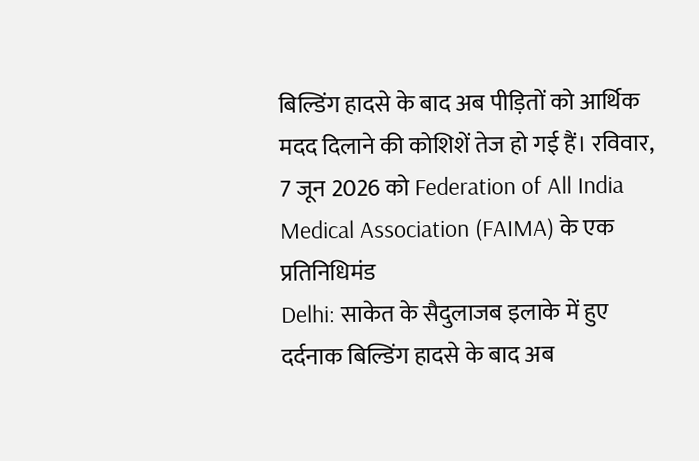बिल्डिंग हादसे के बाद अब पीड़ितों को आर्थिक मदद दिलाने की कोशिशें तेज हो गई हैं। रविवार, 7 जून 2026 को Federation of All India Medical Association (FAIMA) के एक प्रतिनिधिमंड
Delhi: साकेत के सैदुलाजब इलाके में हुए दर्दनाक बिल्डिंग हादसे के बाद अब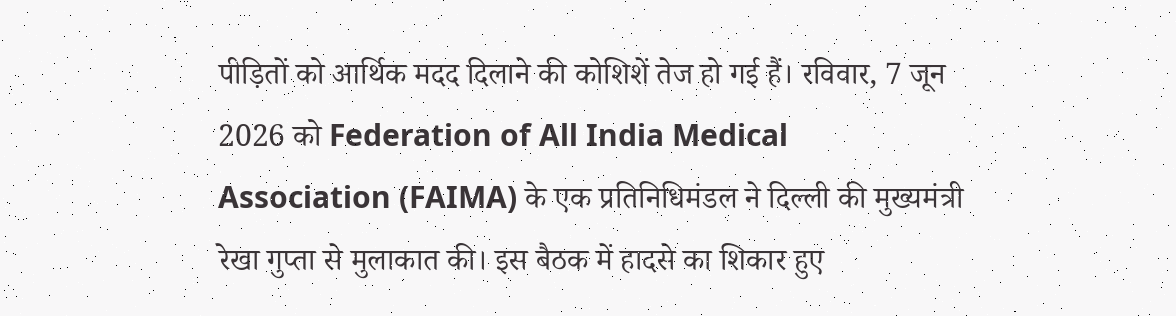पीड़ितों को आर्थिक मदद दिलाने की कोशिशें तेज हो गई हैं। रविवार, 7 जून 2026 को Federation of All India Medical Association (FAIMA) के एक प्रतिनिधिमंडल ने दिल्ली की मुख्यमंत्री रेखा गुप्ता से मुलाकात की। इस बैठक में हादसे का शिकार हुए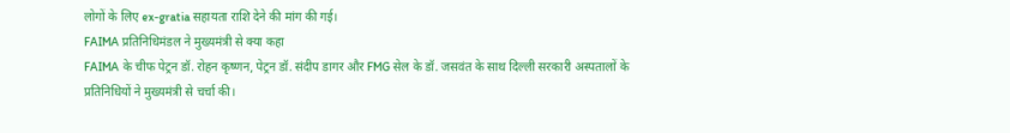लोगों के लिए ex-gratia सहायता राशि देने की मांग की गई।
FAIMA प्रतिनिधिमंडल ने मुख्यमंत्री से क्या कहा
FAIMA के चीफ पेट्रन डॉ. रोहन कृष्णन, पेट्रन डॉ. संदीप डागर और FMG सेल के डॉ. जसवंत के साथ दिल्ली सरकारी अस्पतालों के प्रतिनिधियों ने मुख्यमंत्री से चर्चा की।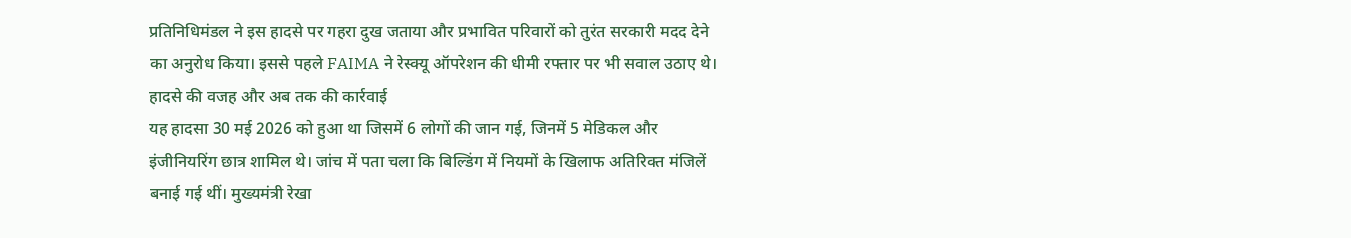प्रतिनिधिमंडल ने इस हादसे पर गहरा दुख जताया और प्रभावित परिवारों को तुरंत सरकारी मदद देने का अनुरोध किया। इससे पहले FAIMA ने रेस्क्यू ऑपरेशन की धीमी रफ्तार पर भी सवाल उठाए थे।
हादसे की वजह और अब तक की कार्रवाई
यह हादसा 30 मई 2026 को हुआ था जिसमें 6 लोगों की जान गई, जिनमें 5 मेडिकल और इंजीनियरिंग छात्र शामिल थे। जांच में पता चला कि बिल्डिंग में नियमों के खिलाफ अतिरिक्त मंजिलें बनाई गई थीं। मुख्यमंत्री रेखा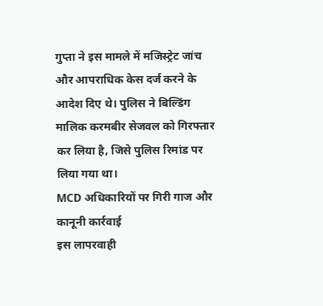गुप्ता ने इस मामले में मजिस्ट्रेट जांच और आपराधिक केस दर्ज करने के आदेश दिए थे। पुलिस ने बिल्डिंग मालिक करमबीर सेजवल को गिरफ्तार कर लिया है, जिसे पुलिस रिमांड पर लिया गया था।
MCD अधिकारियों पर गिरी गाज और कानूनी कार्रवाई
इस लापरवाही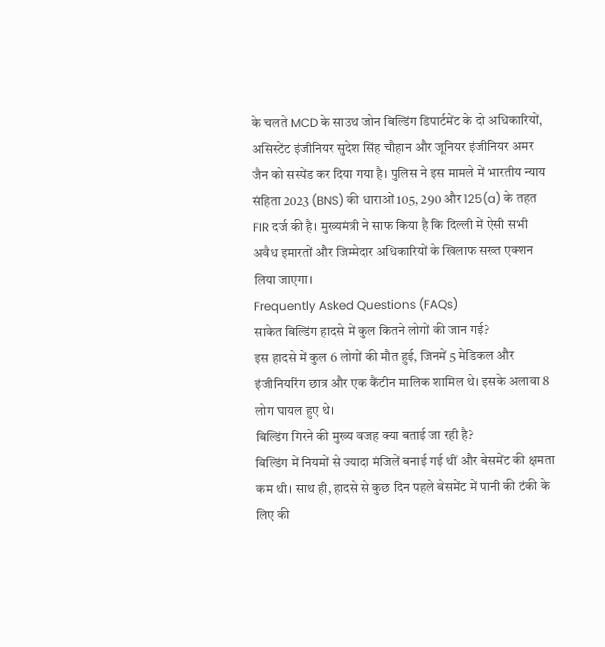के चलते MCD के साउथ जोन बिल्डिंग डिपार्टमेंट के दो अधिकारियों, असिस्टेंट इंजीनियर सुदेश सिंह चौहान और जूनियर इंजीनियर अमर जैन को सस्पेंड कर दिया गया है। पुलिस ने इस मामले में भारतीय न्याय संहिता 2023 (BNS) की धाराओं 105, 290 और 125(a) के तहत FIR दर्ज की है। मुख्यमंत्री ने साफ किया है कि दिल्ली में ऐसी सभी अवैध इमारतों और जिम्मेदार अधिकारियों के खिलाफ सख्त एक्शन लिया जाएगा।
Frequently Asked Questions (FAQs)
साकेत बिल्डिंग हादसे में कुल कितने लोगों की जान गई?
इस हादसे में कुल 6 लोगों की मौत हुई, जिनमें 5 मेडिकल और इंजीनियरिंग छात्र और एक कैंटीन मालिक शामिल थे। इसके अलावा 8 लोग घायल हुए थे।
बिल्डिंग गिरने की मुख्य वजह क्या बताई जा रही है?
बिल्डिंग में नियमों से ज्यादा मंजिलें बनाई गई थीं और बेसमेंट की क्षमता कम थी। साथ ही, हादसे से कुछ दिन पहले बेसमेंट में पानी की टंकी के लिए की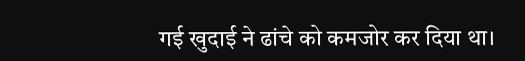गई खुदाई ने ढांचे को कमजोर कर दिया था।